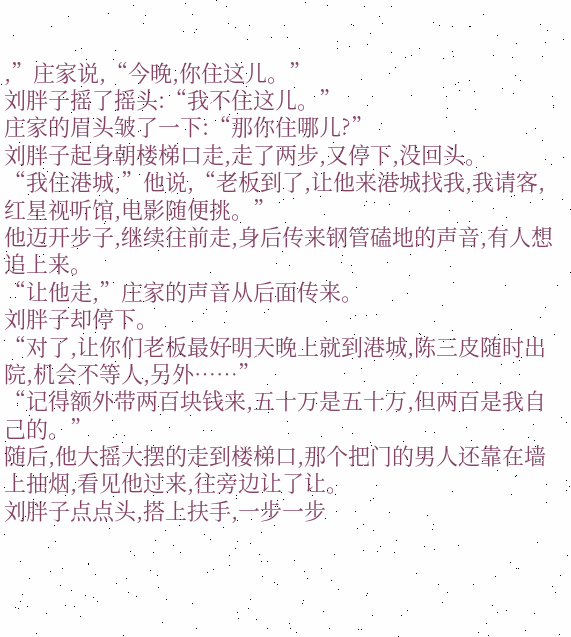,”庄家说,“今晚,你住这儿。”
刘胖子摇了摇头:“我不住这儿。”
庄家的眉头皱了一下:“那你住哪儿?”
刘胖子起身朝楼梯口走,走了两步,又停下,没回头。
“我住港城,”他说,“老板到了,让他来港城找我,我请客,红星视听馆,电影随便挑。”
他迈开步子,继续往前走,身后传来钢管磕地的声音,有人想追上来。
“让他走,”庄家的声音从后面传来。
刘胖子却停下。
“对了,让你们老板最好明天晚上就到港城,陈三皮随时出院,机会不等人,另外……”
“记得额外带两百块钱来,五十万是五十万,但两百是我自己的。”
随后,他大摇大摆的走到楼梯口,那个把门的男人还靠在墙上抽烟,看见他过来,往旁边让了让。
刘胖子点点头,搭上扶手,一步一步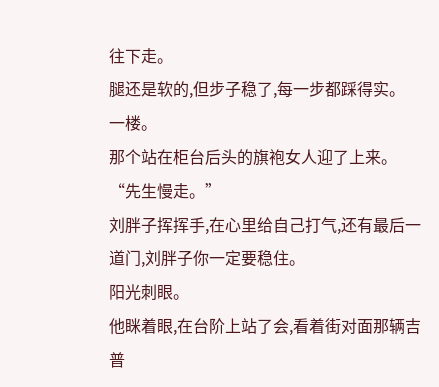往下走。
腿还是软的,但步子稳了,每一步都踩得实。
一楼。
那个站在柜台后头的旗袍女人迎了上来。
“先生慢走。”
刘胖子挥挥手,在心里给自己打气,还有最后一道门,刘胖子你一定要稳住。
阳光刺眼。
他眯着眼,在台阶上站了会,看着街对面那辆吉普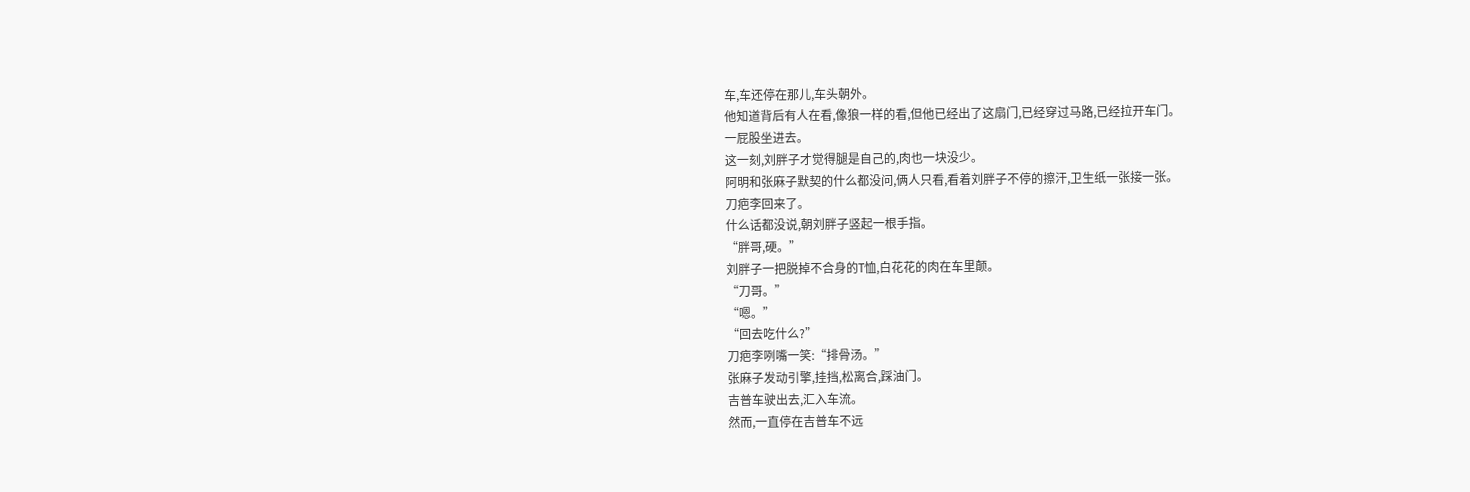车,车还停在那儿,车头朝外。
他知道背后有人在看,像狼一样的看,但他已经出了这扇门,已经穿过马路,已经拉开车门。
一屁股坐进去。
这一刻,刘胖子才觉得腿是自己的,肉也一块没少。
阿明和张麻子默契的什么都没问,俩人只看,看着刘胖子不停的擦汗,卫生纸一张接一张。
刀疤李回来了。
什么话都没说,朝刘胖子竖起一根手指。
“胖哥,硬。”
刘胖子一把脱掉不合身的T恤,白花花的肉在车里颠。
“刀哥。”
“嗯。”
“回去吃什么?”
刀疤李咧嘴一笑:“排骨汤。”
张麻子发动引擎,挂挡,松离合,踩油门。
吉普车驶出去,汇入车流。
然而,一直停在吉普车不远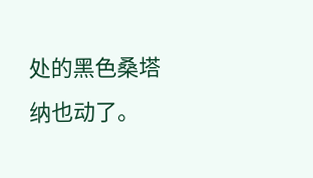处的黑色桑塔纳也动了。